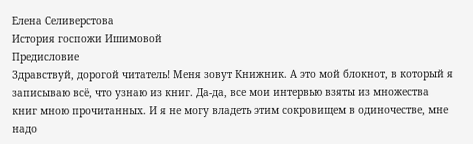Елена Селиверстова
История госпожи Ишимовой
Предисловие
Здравствуй, дорогой читатель! Меня зовут Книжник. А это мой блокнот, в который я записываю всё, что узнаю из книг. Да-да, все мои интервью взяты из множества книг мною прочитанных. И я не могу владеть этим сокровищем в одиночестве, мне надо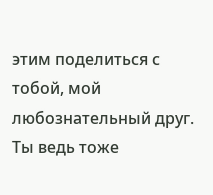этим поделиться с тобой, мой любознательный друг. Ты ведь тоже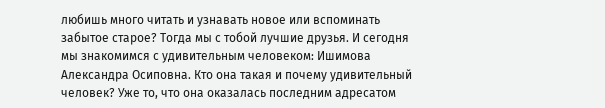любишь много читать и узнавать новое или вспоминать забытое старое? Тогда мы с тобой лучшие друзья. И сегодня мы знакомимся с удивительным человеком: Ишимова Александра Осиповна. Кто она такая и почему удивительный человек? Уже то, что она оказалась последним адресатом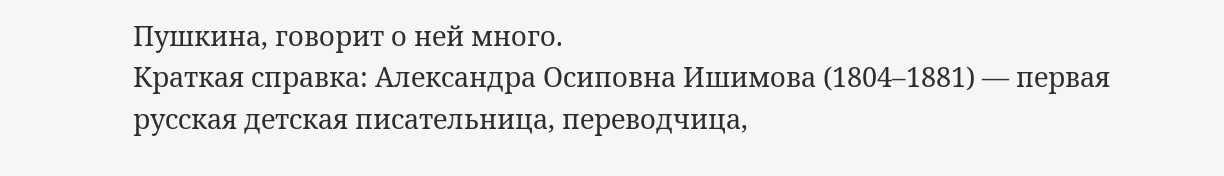Пушкина, говорит о ней много.
Краткая справка: Александра Осиповна Ишимова (1804–1881) — первая русская детская писательница, переводчица,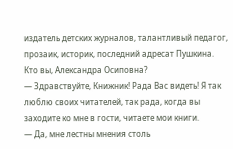издатель детских журналов, талантливый педагог, прозаик, историк, последний адресат Пушкина.
Кто вы, Александра Осиповна?
— Здравствуйте, Книжник! Рада Вас видеть! Я так люблю своих читателей, так рада, когда вы заходите ко мне в гости, читаете мои книги.
— Да, мне лестны мнения столь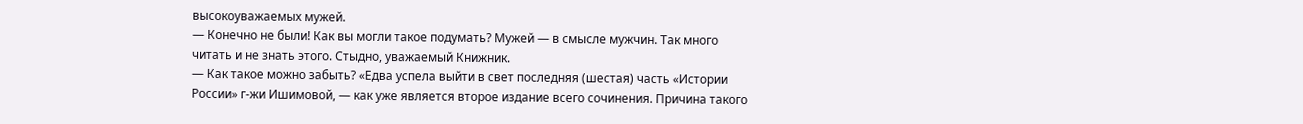высокоуважаемых мужей.
— Конечно не были! Как вы могли такое подумать? Мужей — в смысле мужчин. Так много читать и не знать этого. Стыдно, уважаемый Книжник.
— Как такое можно забыть? «Едва успела выйти в свет последняя (шестая) часть «Истории России» г-жи Ишимовой, — как уже является второе издание всего сочинения. Причина такого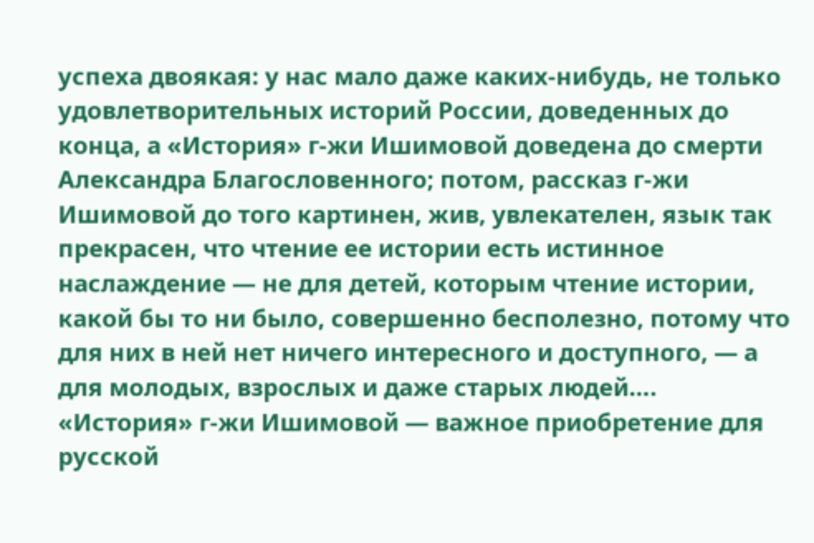успеха двоякая: у нас мало даже каких-нибудь, не только удовлетворительных историй России, доведенных до конца, а «История» г-жи Ишимовой доведена до смерти Александра Благословенного; потом, рассказ г-жи Ишимовой до того картинен, жив, увлекателен, язык так прекрасен, что чтение ее истории есть истинное наслаждение — не для детей, которым чтение истории, какой бы то ни было, совершенно бесполезно, потому что для них в ней нет ничего интересного и доступного, — а для молодых, взрослых и даже старых людей….
«История» г-жи Ишимовой — важное приобретение для русской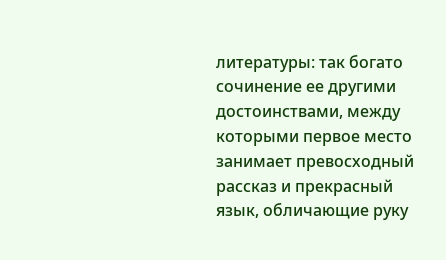литературы: так богато сочинение ее другими достоинствами, между которыми первое место занимает превосходный рассказ и прекрасный язык, обличающие руку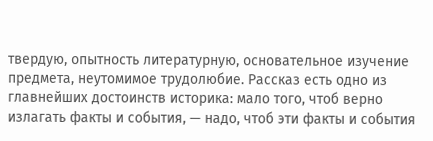твердую, опытность литературную, основательное изучение предмета, неутомимое трудолюбие. Рассказ есть одно из главнейших достоинств историка: мало того, чтоб верно излагать факты и события, — надо, чтоб эти факты и события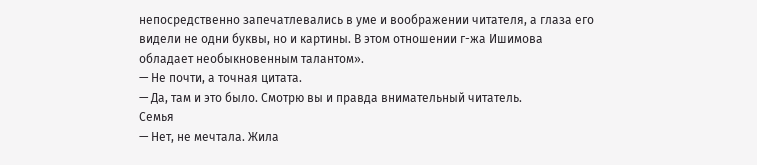непосредственно запечатлевались в уме и воображении читателя, а глаза его видели не одни буквы, но и картины. В этом отношении г-жа Ишимова обладает необыкновенным талантом».
— Не почти, а точная цитата.
— Да, там и это было. Смотрю вы и правда внимательный читатель.
Семья
— Нет, не мечтала. Жила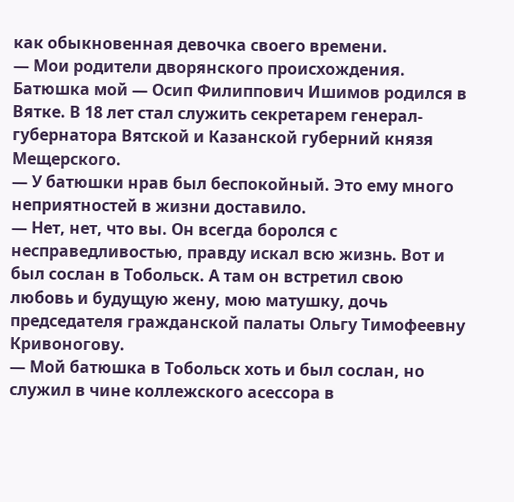как обыкновенная девочка своего времени.
— Мои родители дворянского происхождения. Батюшка мой — Осип Филиппович Ишимов родился в Вятке. В 18 лет стал служить секретарем генерал-губернатора Вятской и Казанской губерний князя Мещерского.
— У батюшки нрав был беспокойный. Это ему много неприятностей в жизни доставило.
— Нет, нет, что вы. Он всегда боролся с несправедливостью, правду искал всю жизнь. Вот и был сослан в Тобольск. А там он встретил свою любовь и будущую жену, мою матушку, дочь председателя гражданской палаты Ольгу Тимофеевну Кривоногову.
— Мой батюшка в Тобольск хоть и был сослан, но служил в чине коллежского асессора в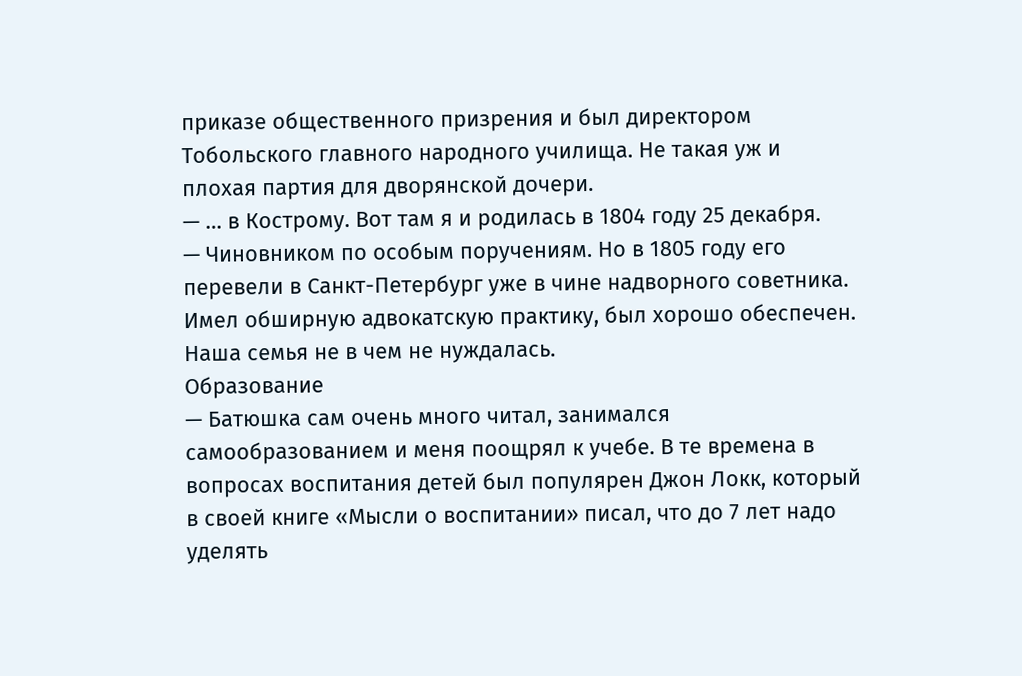приказе общественного призрения и был директором Тобольского главного народного училища. Не такая уж и плохая партия для дворянской дочери.
— … в Кострому. Вот там я и родилась в 1804 году 25 декабря.
— Чиновником по особым поручениям. Но в 1805 году его перевели в Санкт-Петербург уже в чине надворного советника. Имел обширную адвокатскую практику, был хорошо обеспечен. Наша семья не в чем не нуждалась.
Образование
— Батюшка сам очень много читал, занимался самообразованием и меня поощрял к учебе. В те времена в вопросах воспитания детей был популярен Джон Локк, который в своей книге «Мысли о воспитании» писал, что до 7 лет надо уделять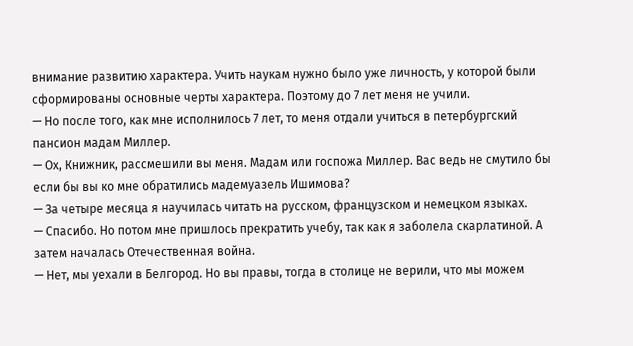внимание развитию характера. Учить наукам нужно было уже личность, у которой были сформированы основные черты характера. Поэтому до 7 лет меня не учили.
— Но после того, как мне исполнилось 7 лет, то меня отдали учиться в петербургский пансион мадам Миллер.
— Ох, Книжник, рассмешили вы меня. Мадам или госпожа Миллер. Вас ведь не смутило бы если бы вы ко мне обратились мадемуазель Ишимова?
— За четыре месяца я научилась читать на русском, французском и немецком языках.
— Спасибо. Но потом мне пришлось прекратить учебу, так как я заболела скарлатиной. А затем началась Отечественная война.
— Нет, мы уехали в Белгород. Но вы правы, тогда в столице не верили, что мы можем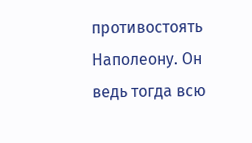противостоять Наполеону. Он ведь тогда всю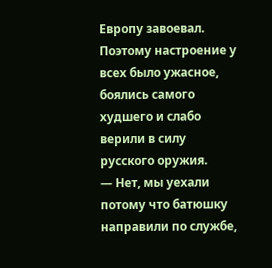Европу завоевал. Поэтому настроение у всех было ужасное, боялись самого худшего и слабо верили в силу русского оружия.
— Нет, мы уехали потому что батюшку направили по службе,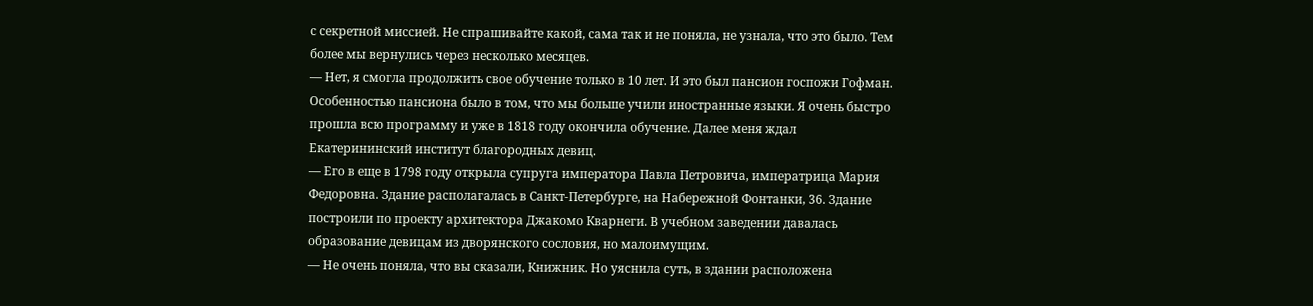с секретной миссией. Не спрашивайте какой, сама так и не поняла, не узнала, что это было. Тем более мы вернулись через несколько месяцев.
— Нет, я смогла продолжить свое обучение только в 10 лет. И это был пансион госпожи Гофман. Особенностью пансиона было в том, что мы больше учили иностранные языки. Я очень быстро прошла всю программу и уже в 1818 году окончила обучение. Далее меня ждал Екатерининский институт благородных девиц.
— Его в еще в 1798 году открыла супруга императора Павла Петровича, императрица Мария Федоровна. Здание располагалась в Санкт-Петербурге, на Набережной Фонтанки, 36. Здание построили по проекту архитектора Джакомо Кварнеги. В учебном заведении давалась образование девицам из дворянского сословия, но малоимущим.
— Не очень поняла, что вы сказали, Книжник. Но уяснила суть, в здании расположена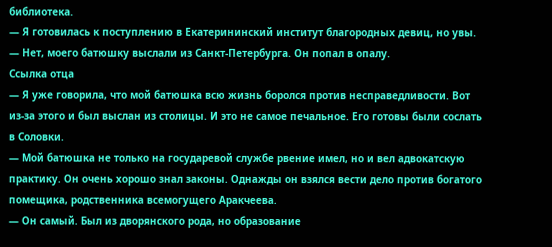библиотека.
— Я готовилась к поступлению в Екатерининский институт благородных девиц, но увы.
— Нет, моего батюшку выслали из Санкт-Петербурга. Он попал в опалу.
Ссылка отца
— Я уже говорила, что мой батюшка всю жизнь боролся против несправедливости. Вот из-за этого и был выслан из столицы. И это не самое печальное. Его готовы были сослать в Соловки.
— Мой батюшка не только на государевой службе рвение имел, но и вел адвокатскую практику. Он очень хорошо знал законы. Однажды он взялся вести дело против богатого помещика, родственника всемогущего Аракчеева.
— Он самый. Был из дворянского рода, но образование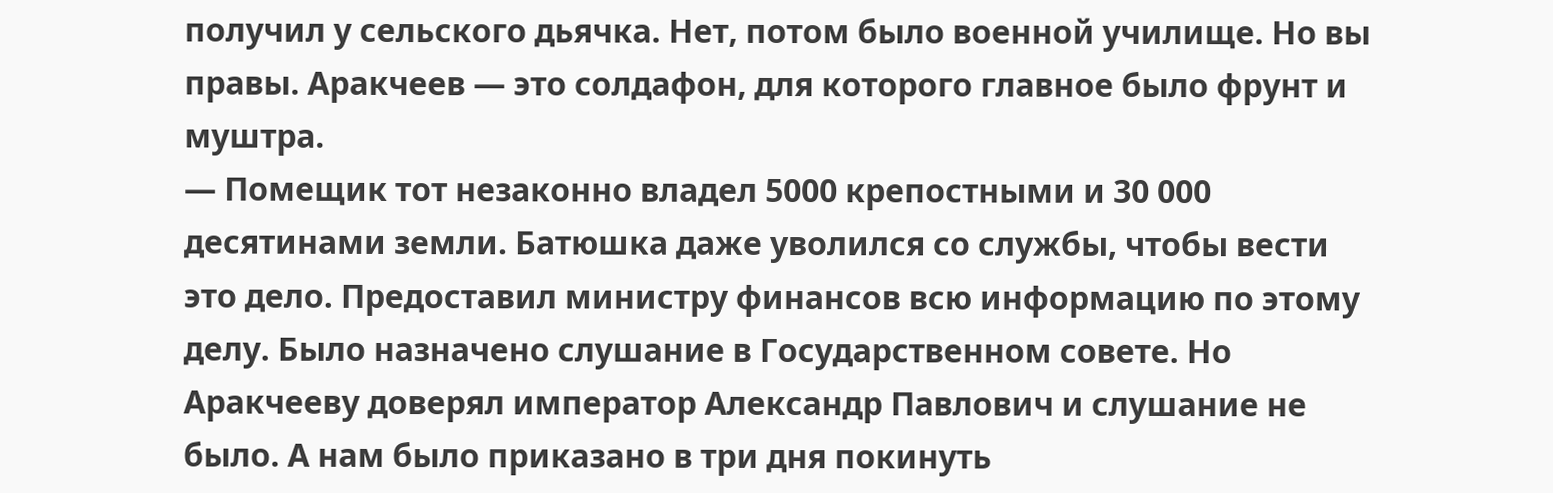получил у сельского дьячка. Нет, потом было военной училище. Но вы правы. Аракчеев — это солдафон, для которого главное было фрунт и муштра.
— Помещик тот незаконно владел 5000 крепостными и 30 000 десятинами земли. Батюшка даже уволился со службы, чтобы вести это дело. Предоставил министру финансов всю информацию по этому делу. Было назначено слушание в Государственном совете. Но Аракчееву доверял император Александр Павлович и слушание не было. А нам было приказано в три дня покинуть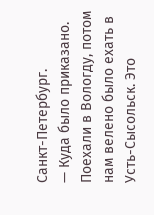Санкт-Петербург.
— Куда было приказано. Поехали в Вологду, потом нам велено было ехать в Усть-Сысольск. Это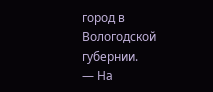город в Вологодской губернии.
— На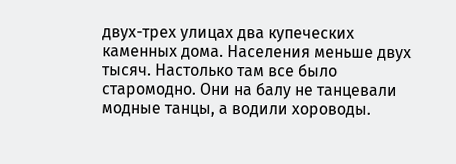двух-трех улицах два купеческих каменных дома. Населения меньше двух тысяч. Настолько там все было старомодно. Они на балу не танцевали модные танцы, а водили хороводы.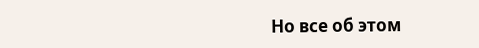Но все об этом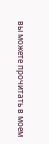вы можете прочитать в моем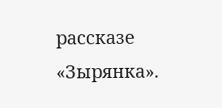рассказе «Зырянка».